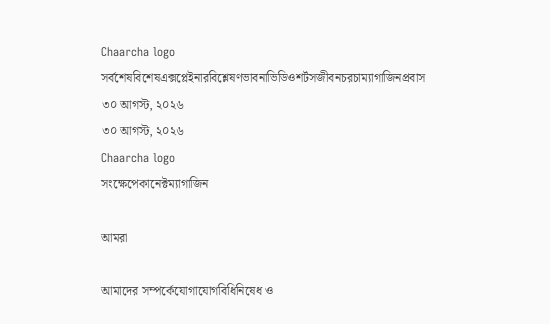Chaarcha logo
সর্বশেষবিশেষএক্সপ্লেইনারবিশ্লেষণভাবনাভিডিওশর্টসজীবনচরচাম্যাগাজিনপ্রবাস
৩০ আগস্ট, ২০২৬
৩০ আগস্ট, ২০২৬
Chaarcha logo
সংক্ষেপেকানেক্টম্যাগাজিন

আমরা

আমাদের সম্পর্কেযোগাযোগবিধিনিষেধ ও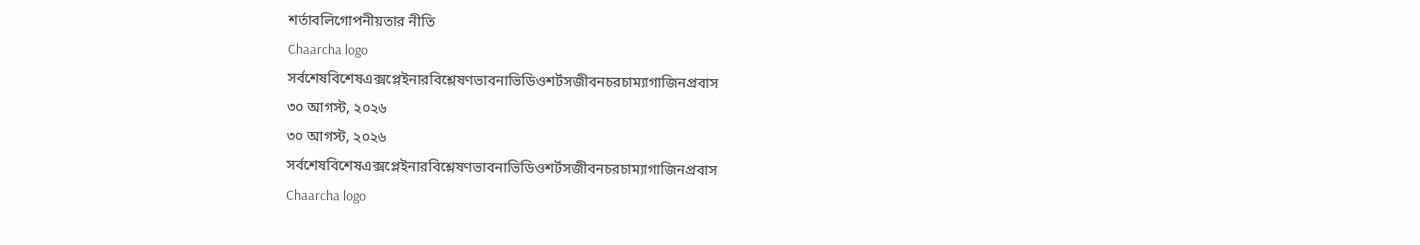শর্তাবলিগোপনীয়তার নীতি
Chaarcha logo
সর্বশেষবিশেষএক্সপ্লেইনারবিশ্লেষণভাবনাভিডিওশর্টসজীবনচরচাম্যাগাজিনপ্রবাস
৩০ আগস্ট, ২০২৬
৩০ আগস্ট, ২০২৬
সর্বশেষবিশেষএক্সপ্লেইনারবিশ্লেষণভাবনাভিডিওশর্টসজীবনচরচাম্যাগাজিনপ্রবাস
Chaarcha logo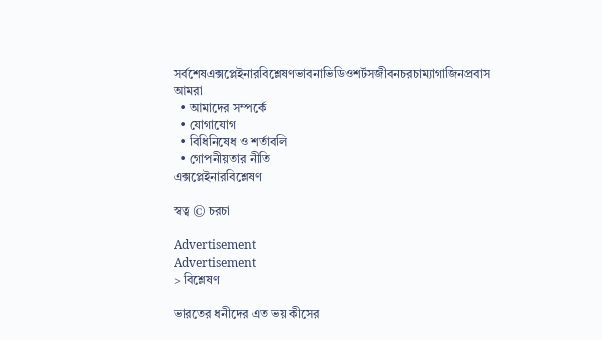সর্বশেষএক্সপ্লেইনারবিশ্লেষণভাবনাভিডিওশর্টসজীবনচরচাম্যাগাজিনপ্রবাস
আমরা
  • আমাদের সম্পর্কে
  • যোগাযোগ
  • বিধিনিষেধ ও শর্তাবলি
  • গোপনীয়তার নীতি
এক্সপ্লেইনারবিশ্লেষণ

স্বত্ব © চরচা

Advertisement
Advertisement
> বিশ্লেষণ

ভারতের ধনীদের এত ভয় কীসের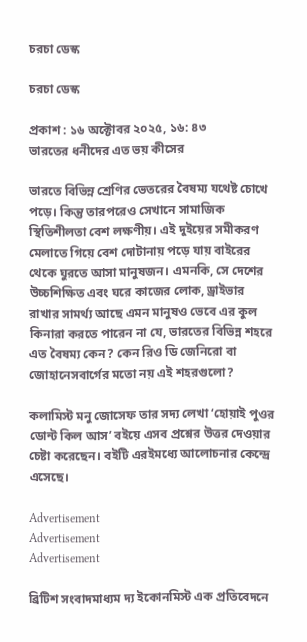চরচা ডেস্ক

চরচা ডেস্ক

প্রকাশ : ১৬ অক্টোবর ২০২৫, ১৬: ৪৩
ভারতের ধনীদের এত ভয় কীসের

ভারতে বিভিন্ন শ্রেণির ভেতরের বৈষম্য যথেষ্ট চোখে পড়ে। কিন্তু তারপরেও সেখানে সামাজিক স্থিতিশীলতা বেশ লক্ষণীয়। এই দুইয়ের সমীকরণ মেলাতে গিয়ে বেশ দোটানায় পড়ে যায় বাইরের থেকে ঘুরতে আসা মানুষজন। এমনকি, সে দেশের উচ্চশিক্ষিত এবং ঘরে কাজের লোক, ড্রাইভার রাখার সামর্থ্য আছে এমন মানুষও ভেবে এর কুল কিনারা করতে পারেন না যে, ভারতের বিভিন্ন শহরে এত বৈষম্য কেন? কেন রিও ডি জেনিরো বা জোহানেসবার্গের মতো নয় এই শহরগুলো?

কলামিস্ট মনু জোসেফ তার সদ্য লেখা ‘হোয়াই পুওর ডোন্ট কিল আস’ বইয়ে এসব প্রশ্নের উত্তর দেওয়ার চেষ্টা করেছেন। বইটি এরইমধ্যে আলোচনার কেন্দ্রে এসেছে।

Advertisement
Advertisement
Advertisement

ব্রিটিশ সংবাদমাধ্যম দ্য ইকোনমিস্ট এক প্রতিবেদনে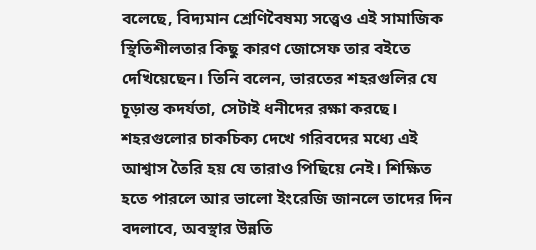বলেছে, বিদ্যমান শ্রেণিবৈষম্য সত্ত্বেও এই সামাজিক স্থিতিশীলতার কিছু কারণ জোসেফ তার বইতে দেখিয়েছেন। তিনি বলেন, ভারতের শহরগুলির যে চূড়ান্ত কদর্যতা, সেটাই ধনীদের রক্ষা করছে। শহরগুলোর চাকচিক্য দেখে গরিবদের মধ্যে এই আশ্বাস তৈরি হয় যে তারাও পিছিয়ে নেই। শিক্ষিত হতে পারলে আর ভালো ইংরেজি জানলে তাদের দিন বদলাবে, অবস্থার উন্নতি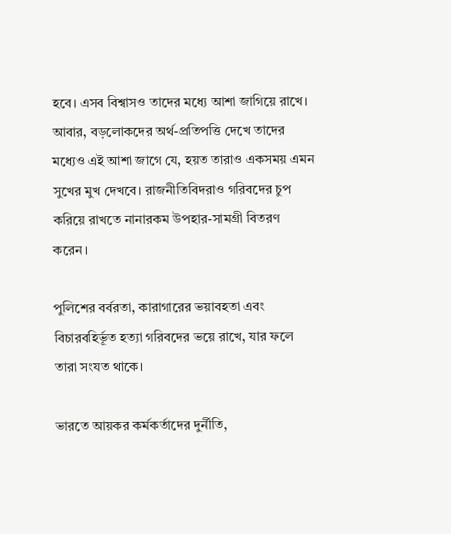হবে। এসব বিশ্বাসও তাদের মধ্যে আশা জাগিয়ে রাখে। আবার, বড়লোকদের অর্থ-প্রতিপত্তি দেখে তাদের মধ্যেও এই আশা জাগে যে, হয়ত তারাও একসময় এমন সুখের মুখ দেখবে। রাজনীতিবিদরাও গরিবদের চুপ করিয়ে রাখতে নানারকম উপহার-সামগ্রী বিতরণ করেন।

পুলিশের বর্বরতা, কারাগারের ভয়াবহতা এবং বিচারবহির্ভূত হত্যা গরিবদের ভয়ে রাখে, যার ফলে তারা সংযত থাকে।

ভারতে আয়কর কর্মকর্তাদের দুর্নীতি,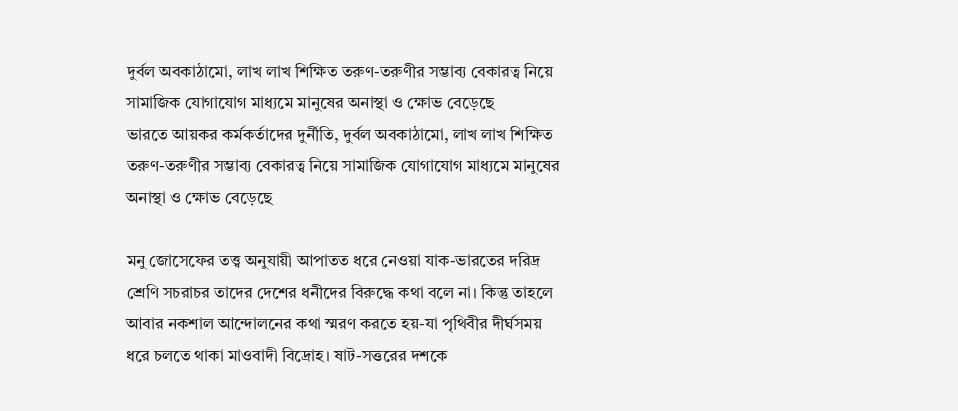দুর্বল অবকাঠামো, লাখ লাখ শিক্ষিত তরুণ-তরুণীর সম্ভাব্য বেকারত্ব নিয়ে সামাজিক যোগাযোগ মাধ্যমে মানুষের অনাস্থা ও ক্ষোভ বেড়েছে
ভারতে আয়কর কর্মকর্তাদের দুর্নীতি, দুর্বল অবকাঠামো, লাখ লাখ শিক্ষিত তরুণ-তরুণীর সম্ভাব্য বেকারত্ব নিয়ে সামাজিক যোগাযোগ মাধ্যমে মানুষের অনাস্থা ও ক্ষোভ বেড়েছে

মনু জোসেফের তত্ত্ব অনুযায়ী আপাতত ধরে নেওয়া যাক-ভারতের দরিদ্র শ্রেণি সচরাচর তাদের দেশের ধনীদের বিরুদ্ধে কথা বলে না। কিন্তু তাহলে আবার নকশাল আন্দোলনের কথা স্মরণ করতে হয়-যা পৃথিবীর দীর্ঘসময় ধরে চলতে থাকা মাওবাদী বিদ্রোহ। ষাট-সত্তরের দশকে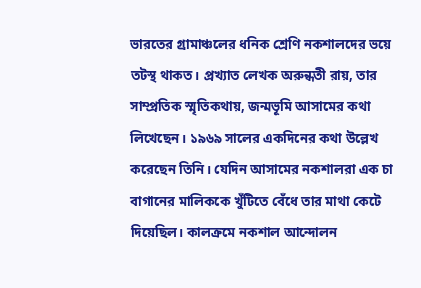ভারতের গ্রামাঞ্চলের ধনিক শ্রেণি নকশালদের ভয়ে তটস্থ থাকত। প্রখ্যাত লেখক অরুন্ধতী রায়, তার সাম্প্রতিক স্মৃতিকথায়, জন্মভূমি আসামের কথা লিখেছেন। ১৯৬৯ সালের একদিনের কথা উল্লেখ করেছেন তিনি। যেদিন আসামের নকশালরা এক চা বাগানের মালিককে খুঁটিতে বেঁধে তার মাথা কেটে দিয়েছিল। কালক্রমে নকশাল আন্দোলন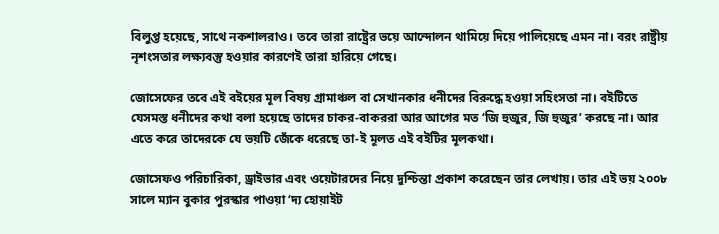বিলুপ্ত হয়েছে, সাথে নকশালরাও। তবে তারা রাষ্ট্রের ভয়ে আন্দোলন থামিয়ে দিয়ে পালিয়েছে এমন না। বরং রাষ্ট্রীয় নৃশংসতার লক্ষ্যবস্তু হওয়ার কারণেই তারা হারিয়ে গেছে।

জোসেফের তবে এই বইয়ের মূল বিষয় গ্রামাঞ্চল বা সেখানকার ধনীদের বিরুদ্ধে হওয়া সহিংসতা না। বইটিতে যেসমস্ত ধনীদের কথা বলা হয়েছে তাদের চাকর-বাকররা আর আগের মত ‘জি হুজুর, জি হুজুর’ করছে না। আর এতে করে তাদেরকে যে ভয়টি জেঁকে ধরেছে তা-ই মূলত এই বইটির মূলকথা।

জোসেফও পরিচারিকা, ড্রাইভার এবং ওয়েটারদের নিয়ে দুশ্চিন্তা প্রকাশ করেছেন তার লেখায়। তার এই ভয় ২০০৮ সালে ম্যান বুকার পুরস্কার পাওয়া ‘দ্য হোয়াইট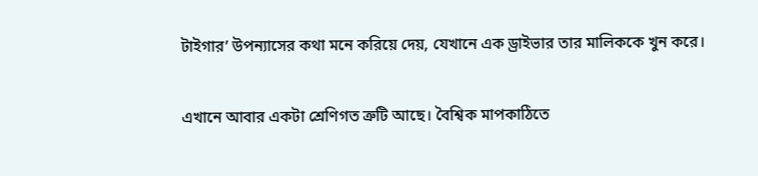টাইগার’ উপন্যাসের কথা মনে করিয়ে দেয়, যেখানে এক ড্রাইভার তার মালিককে খুন করে।

এখানে আবার একটা শ্রেণিগত ত্রুটি আছে। বৈশ্বিক মাপকাঠিতে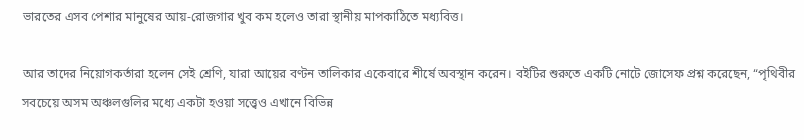ভারতের এসব পেশার মানুষের আয়-রোজগার খুব কম হলেও তারা স্থানীয় মাপকাঠিতে মধ্যবিত্ত।

আর তাদের নিয়োগকর্তারা হলেন সেই শ্রেণি, যারা আয়ের বণ্টন তালিকার একেবারে শীর্ষে অবস্থান করেন। বইটির শুরুতে একটি নোটে জোসেফ প্রশ্ন করেছেন, “পৃথিবীর সবচেয়ে অসম অঞ্চলগুলির মধ্যে একটা হওয়া সত্ত্বেও এখানে বিভিন্ন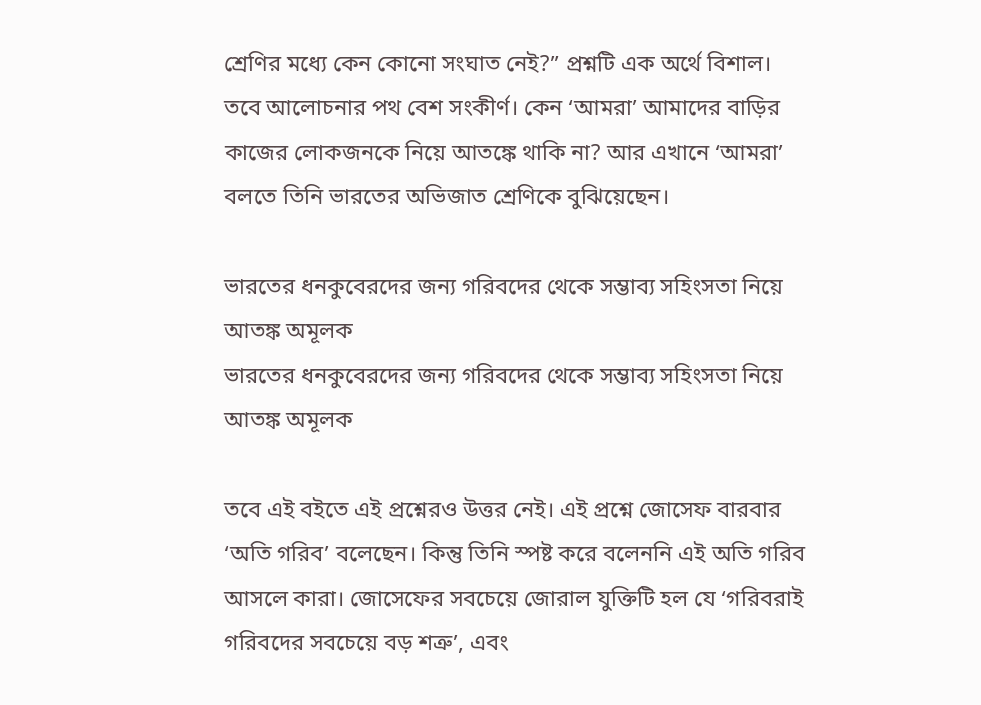শ্রেণির মধ্যে কেন কোনো সংঘাত নেই?” প্রশ্নটি এক অর্থে বিশাল। তবে আলোচনার পথ বেশ সংকীর্ণ। কেন ‘আমরা’ আমাদের বাড়ির কাজের লোকজনকে নিয়ে আতঙ্কে থাকি না? আর এখানে ‘আমরা’ বলতে তিনি ভারতের অভিজাত শ্রেণিকে বুঝিয়েছেন।

ভারতের ধনকুবেরদের জন্য গরিবদের থেকে সম্ভাব্য সহিংসতা নিয়ে আতঙ্ক অমূলক
ভারতের ধনকুবেরদের জন্য গরিবদের থেকে সম্ভাব্য সহিংসতা নিয়ে আতঙ্ক অমূলক

তবে এই বইতে এই প্রশ্নেরও উত্তর নেই। এই প্রশ্নে জোসেফ বারবার ‘অতি গরিব’ বলেছেন। কিন্তু তিনি স্পষ্ট করে বলেননি এই অতি গরিব আসলে কারা। জোসেফের সবচেয়ে জোরাল যুক্তিটি হল যে ‘গরিবরাই গরিবদের সবচেয়ে বড় শত্রু’, এবং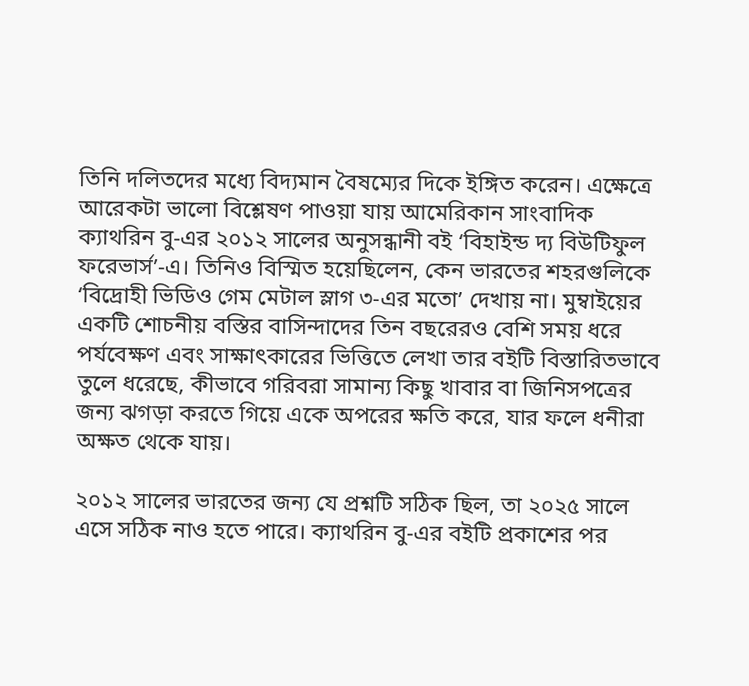তিনি দলিতদের মধ্যে বিদ্যমান বৈষম্যের দিকে ইঙ্গিত করেন। এক্ষেত্রে আরেকটা ভালো বিশ্লেষণ পাওয়া যায় আমেরিকান সাংবাদিক ক্যাথরিন বু-এর ২০১২ সালের অনুসন্ধানী বই ‘বিহাইন্ড দ্য বিউটিফুল ফরেভার্স’-এ। তিনিও বিস্মিত হয়েছিলেন, কেন ভারতের শহরগুলিকে ‘বিদ্রোহী ভিডিও গেম মেটাল স্লাগ ৩-এর মতো’ দেখায় না। মুম্বাইয়ের একটি শোচনীয় বস্তির বাসিন্দাদের তিন বছরেরও বেশি সময় ধরে পর্যবেক্ষণ এবং সাক্ষাৎকারের ভিত্তিতে লেখা তার বইটি বিস্তারিতভাবে তুলে ধরেছে, কীভাবে গরিবরা সামান্য কিছু খাবার বা জিনিসপত্রের জন্য ঝগড়া করতে গিয়ে একে অপরের ক্ষতি করে, যার ফলে ধনীরা অক্ষত থেকে যায়।

২০১২ সালের ভারতের জন্য যে প্রশ্নটি সঠিক ছিল, তা ২০২৫ সালে এসে সঠিক নাও হতে পারে। ক্যাথরিন বু-এর বইটি প্রকাশের পর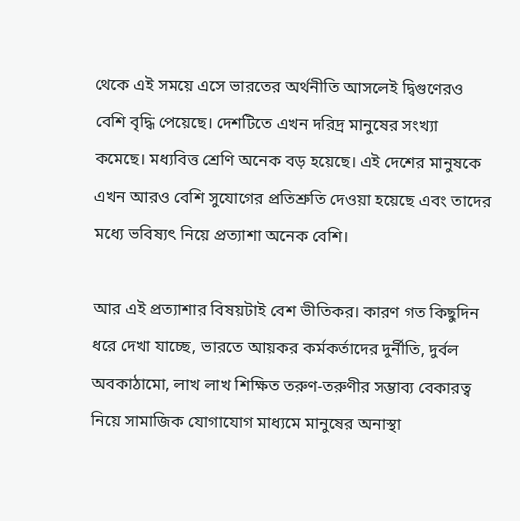থেকে এই সময়ে এসে ভারতের অর্থনীতি আসলেই দ্বিগুণেরও বেশি বৃদ্ধি পেয়েছে। দেশটিতে এখন দরিদ্র মানুষের সংখ্যা কমেছে। মধ্যবিত্ত শ্রেণি অনেক বড় হয়েছে। এই দেশের মানুষকে এখন আরও বেশি সুযোগের প্রতিশ্রুতি দেওয়া হয়েছে এবং তাদের মধ্যে ভবিষ্যৎ নিয়ে প্রত্যাশা অনেক বেশি।

আর এই প্রত্যাশার বিষয়টাই বেশ ভীতিকর। কারণ গত কিছুদিন ধরে দেখা যাচ্ছে, ভারতে আয়কর কর্মকর্তাদের দুর্নীতি, দুর্বল অবকাঠামো, লাখ লাখ শিক্ষিত তরুণ-তরুণীর সম্ভাব্য বেকারত্ব নিয়ে সামাজিক যোগাযোগ মাধ্যমে মানুষের অনাস্থা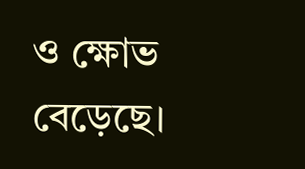ও ক্ষোভ বেড়েছে।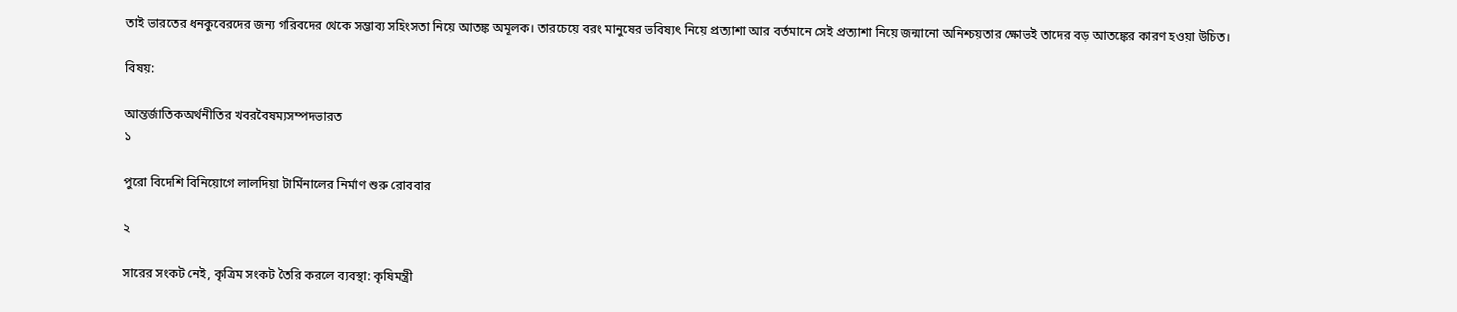তাই ভারতের ধনকুবেরদের জন্য গরিবদের থেকে সম্ভাব্য সহিংসতা নিয়ে আতঙ্ক অমূলক। তারচেয়ে বরং মানুষের ভবিষ্যৎ নিয়ে প্রত্যাশা আর বর্তমানে সেই প্রত্যাশা নিয়ে জন্মানো অনিশ্চয়তার ক্ষোভই তাদের বড় আতঙ্কের কারণ হওয়া উচিত।

বিষয়:

আন্তর্জাতিকঅর্থনীতির খবরবৈষম্যসম্পদভারত
১

পুরো বিদেশি বিনিয়োগে লালদিয়া টার্মিনালের নির্মাণ শুরু রোববার

২

সারের সংকট নেই, কৃত্রিম সংকট তৈরি করলে ব্যবস্থা: কৃষিমন্ত্রী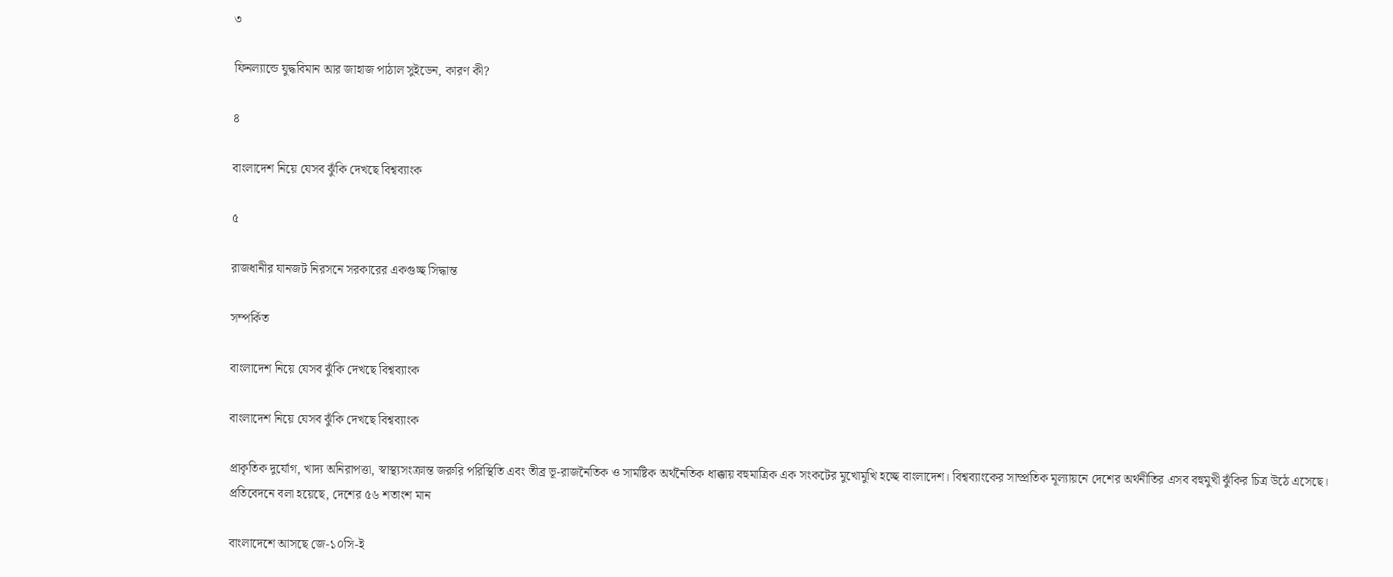৩

ফিনল্যান্ডে যুদ্ধবিমান আর জাহাজ পাঠাল সুইডেন, কারণ কী?

৪

বাংলাদেশ নিয়ে যেসব ঝুঁকি দেখছে বিশ্বব্যাংক

৫

রাজধানীর যানজট নিরসনে সরকারের একগুচ্ছ সিদ্ধান্ত

সম্পর্কিত

বাংলাদেশ নিয়ে যেসব ঝুঁকি দেখছে বিশ্বব্যাংক

বাংলাদেশ নিয়ে যেসব ঝুঁকি দেখছে বিশ্বব্যাংক

প্রাকৃতিক দুর্যোগ, খাদ্য অনিরাপত্তা, স্বাস্থ্যসংক্রান্ত জরুরি পরিস্থিতি এবং তীব্র ভূ-রাজনৈতিক ও সামষ্টিক অর্থনৈতিক ধাক্কায় বহুমাত্রিক এক সংকটের মুখোমুখি হচ্ছে বাংলাদেশ। বিশ্বব্যাংকের সাম্প্রতিক মূল্যায়নে দেশের অর্থনীতির এসব বহুমুখী ঝুঁকির চিত্র উঠে এসেছে। প্রতিবেদনে বলা হয়েছে, দেশের ৫৬ শতাংশ মান

বাংলাদেশে আসছে জে-১০সি-ই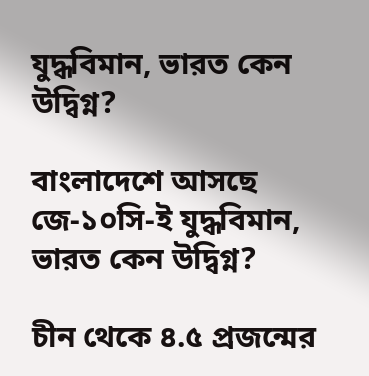যুদ্ধবিমান, ভারত কেন উদ্বিগ্ন?

বাংলাদেশে আসছে জে-১০সি-ই যুদ্ধবিমান, ভারত কেন উদ্বিগ্ন?

চীন থেকে ৪.৫ প্রজন্মের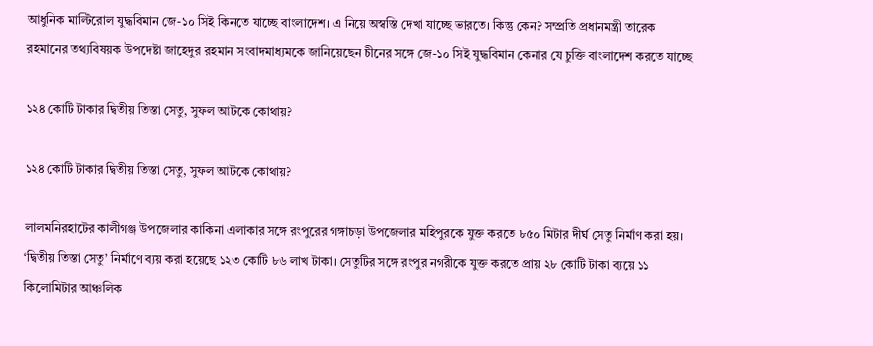আধুনিক মাল্টিরোল যুদ্ধবিমান জে-১০ সিই কিনতে যাচ্ছে বাংলাদেশ। এ নিয়ে অস্বস্তি দেখা যাচ্ছে ভারতে। কিন্তু কেন? সম্প্রতি প্রধানমন্ত্রী তারেক রহমানের তথ্যবিষয়ক উপদেষ্টা জাহেদুর রহমান সংবাদমাধ্যমকে জানিয়েছেন চীনের সঙ্গে জে-১০ সিই যুদ্ধবিমান কেনার যে চুক্তি বাংলাদেশ করতে যাচ্ছে

১২৪ কোটি টাকার দ্বিতীয় তিস্তা সেতু, সুফল আটকে কোথায়?

১২৪ কোটি টাকার দ্বিতীয় তিস্তা সেতু, সুফল আটকে কোথায়?

লালমনিরহাটের কালীগঞ্জ উপজেলার কাকিনা এলাকার সঙ্গে রংপুরের গঙ্গাচড়া উপজেলার মহিপুরকে যুক্ত করতে ৮৫০ মিটার দীর্ঘ সেতু নির্মাণ করা হয়। ‘দ্বিতীয় তিস্তা সেতু’ নির্মাণে ব্যয় করা হয়েছে ১২৩ কোটি ৮৬ লাখ টাকা। সেতুটির সঙ্গে রংপুর নগরীকে যুক্ত করতে প্রায় ২৮ কোটি টাকা ব্যয়ে ১১ কিলোমিটার আঞ্চলিক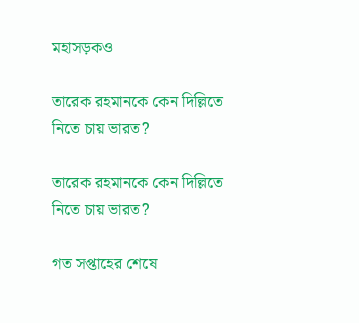মহাসড়কও

তারেক রহমানকে কেন দিল্লিতে নিতে চায় ভারত?

তারেক রহমানকে কেন দিল্লিতে নিতে চায় ভারত?

গত সপ্তাহের শেষে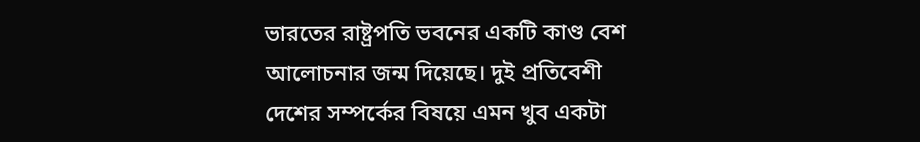ভারতের রাষ্ট্রপতি ভবনের একটি কাণ্ড বেশ আলোচনার জন্ম দিয়েছে। দুই প্রতিবেশী দেশের সম্পর্কের বিষয়ে এমন খুব একটা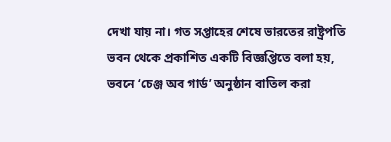দেখা যায় না। গত সপ্তাহের শেষে ভারতের রাষ্ট্রপতি ভবন থেকে প্রকাশিত একটি বিজ্ঞপ্তিতে বলা হয়, ভবনে ‘চেঞ্জ অব গার্ড’ অনুষ্ঠান বাতিল করা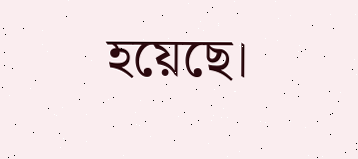হয়েছে।